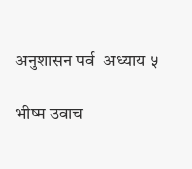अनुशासन पर्व  अध्याय ५

भीष्म उवाच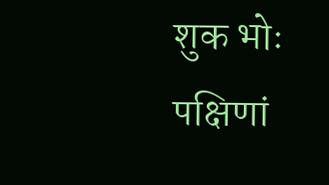शुक भोः पक्षिणां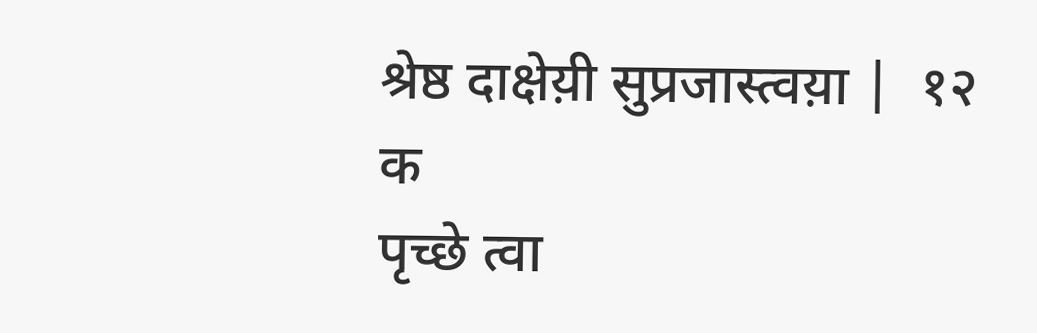श्रेष्ठ दाक्षेय़ी सुप्रजास्त्वय़ा |  १२   क
पृच्छे त्वा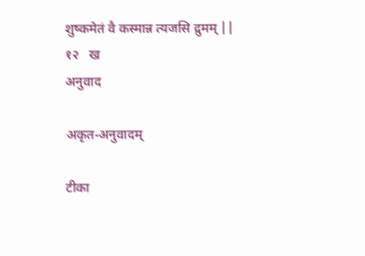शुष्कमेतं वै कस्मान्न त्यजसि द्रुमम् ||  १२   ख
अनुवाद

अकृत-अनुवादम्

टीका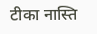टीका नास्ति